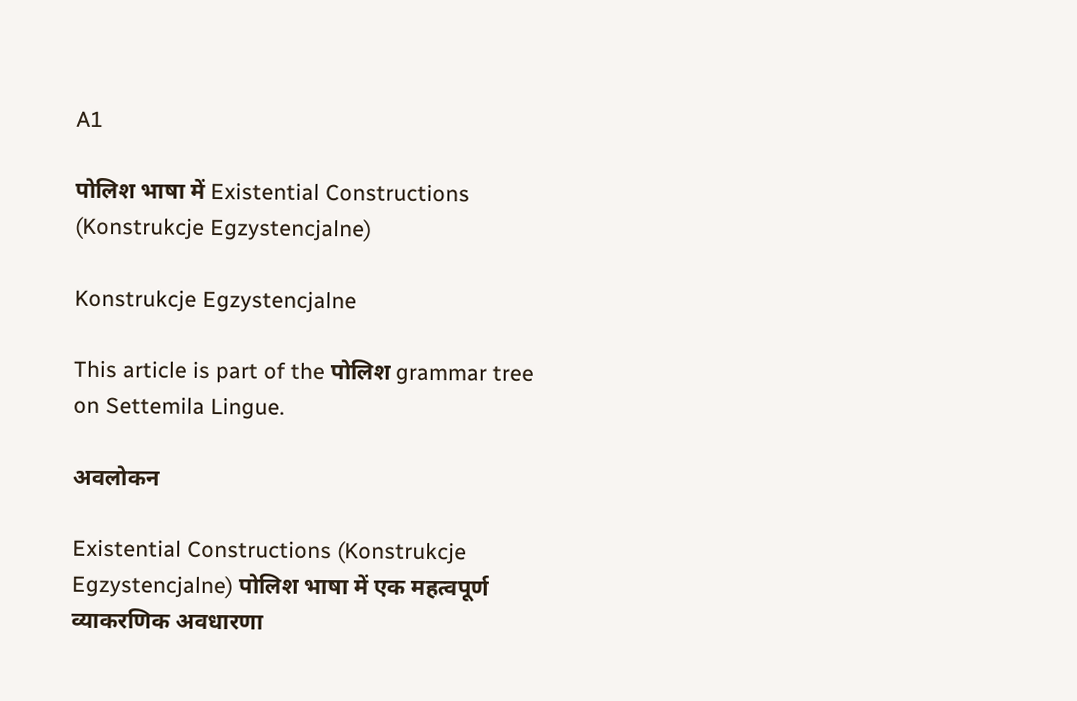A1

पोलिश भाषा में Existential Constructions (Konstrukcje Egzystencjalne)

Konstrukcje Egzystencjalne

This article is part of the पोलिश grammar tree on Settemila Lingue.

अवलोकन

Existential Constructions (Konstrukcje Egzystencjalne) पोलिश भाषा में एक महत्वपूर्ण व्याकरणिक अवधारणा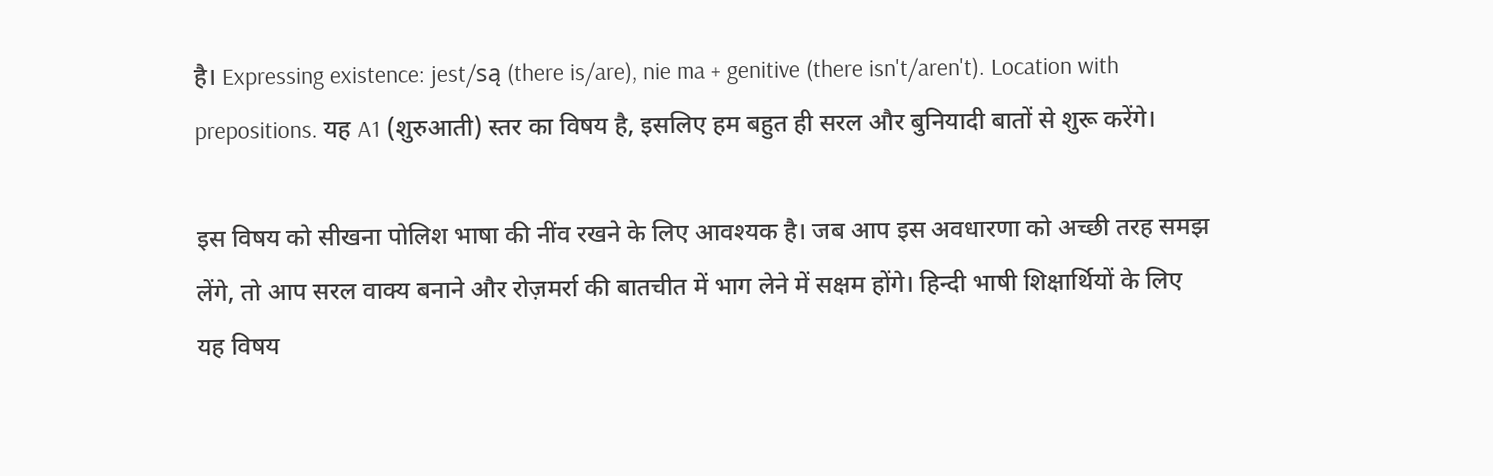है। Expressing existence: jest/są (there is/are), nie ma + genitive (there isn't/aren't). Location with prepositions. यह A1 (शुरुआती) स्तर का विषय है, इसलिए हम बहुत ही सरल और बुनियादी बातों से शुरू करेंगे।

इस विषय को सीखना पोलिश भाषा की नींव रखने के लिए आवश्यक है। जब आप इस अवधारणा को अच्छी तरह समझ लेंगे, तो आप सरल वाक्य बनाने और रोज़मर्रा की बातचीत में भाग लेने में सक्षम होंगे। हिन्दी भाषी शिक्षार्थियों के लिए यह विषय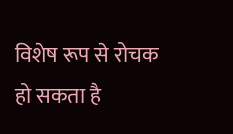विशेष रूप से रोचक हो सकता है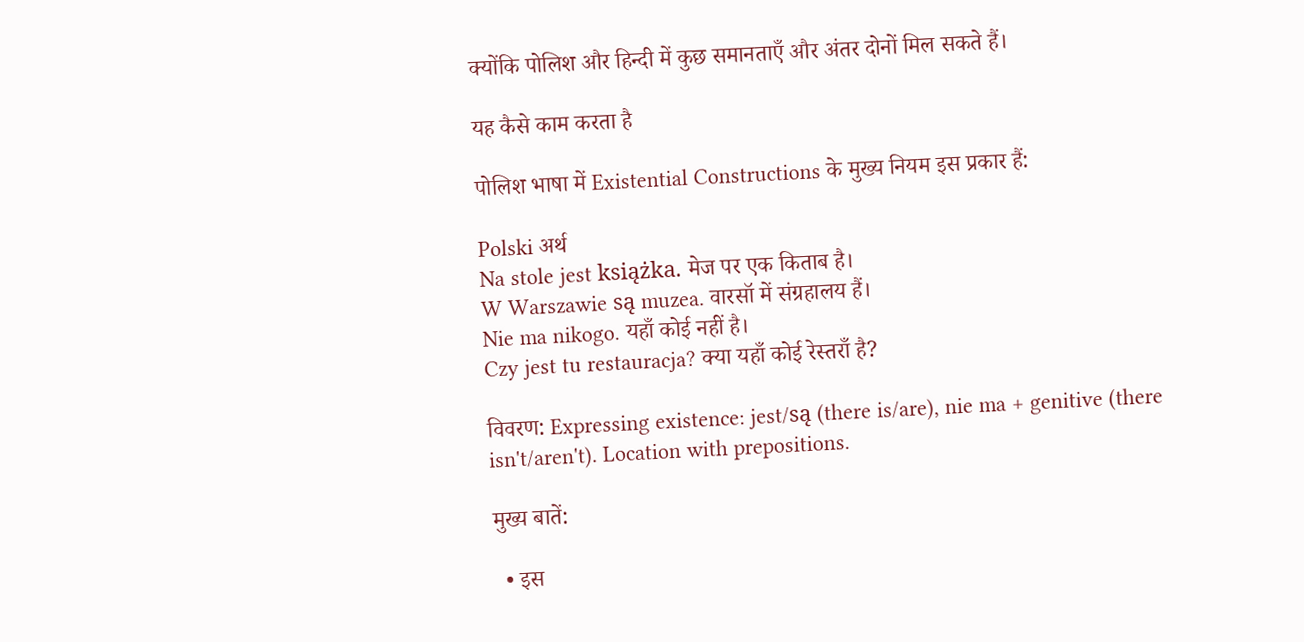क्योंकि पोलिश और हिन्दी में कुछ समानताएँ और अंतर दोनों मिल सकते हैं।

यह कैसे काम करता है

पोलिश भाषा में Existential Constructions के मुख्य नियम इस प्रकार हैं:

Polski अर्थ
Na stole jest książka. मेज पर एक किताब है।
W Warszawie są muzea. वारसॉ में संग्रहालय हैं।
Nie ma nikogo. यहाँ कोई नहीं है।
Czy jest tu restauracja? क्या यहाँ कोई रेस्तराँ है?

विवरण: Expressing existence: jest/są (there is/are), nie ma + genitive (there isn't/aren't). Location with prepositions.

मुख्य बातें:

  • इस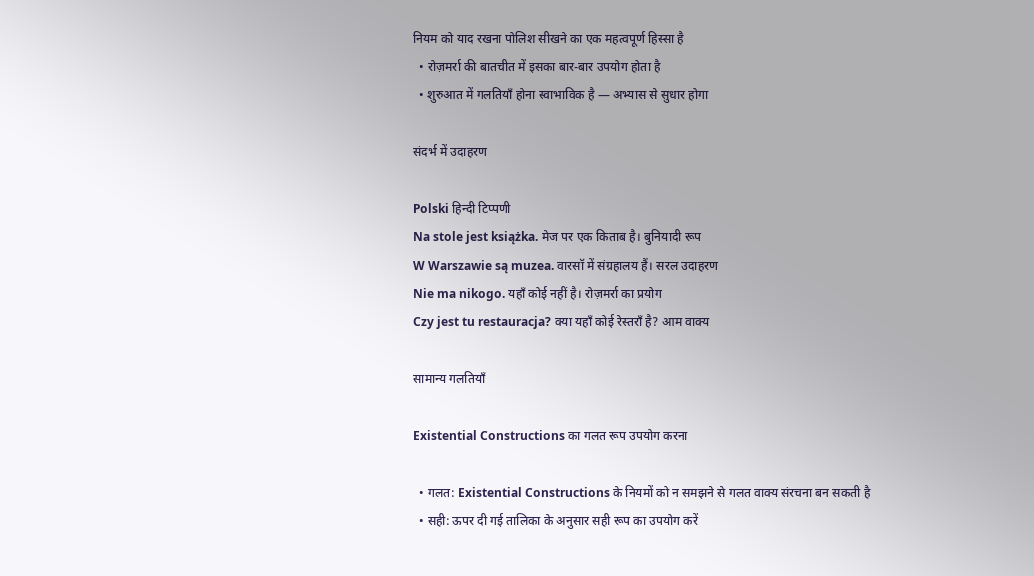नियम को याद रखना पोलिश सीखने का एक महत्वपूर्ण हिस्सा है
  • रोज़मर्रा की बातचीत में इसका बार-बार उपयोग होता है
  • शुरुआत में गलतियाँ होना स्वाभाविक है — अभ्यास से सुधार होगा

संदर्भ में उदाहरण

Polski हिन्दी टिप्पणी
Na stole jest książka. मेज पर एक किताब है। बुनियादी रूप
W Warszawie są muzea. वारसॉ में संग्रहालय हैं। सरल उदाहरण
Nie ma nikogo. यहाँ कोई नहीं है। रोज़मर्रा का प्रयोग
Czy jest tu restauracja? क्या यहाँ कोई रेस्तराँ है? आम वाक्य

सामान्य गलतियाँ

Existential Constructions का गलत रूप उपयोग करना

  • गलत: Existential Constructions के नियमों को न समझने से गलत वाक्य संरचना बन सकती है
  • सही: ऊपर दी गई तालिका के अनुसार सही रूप का उपयोग करें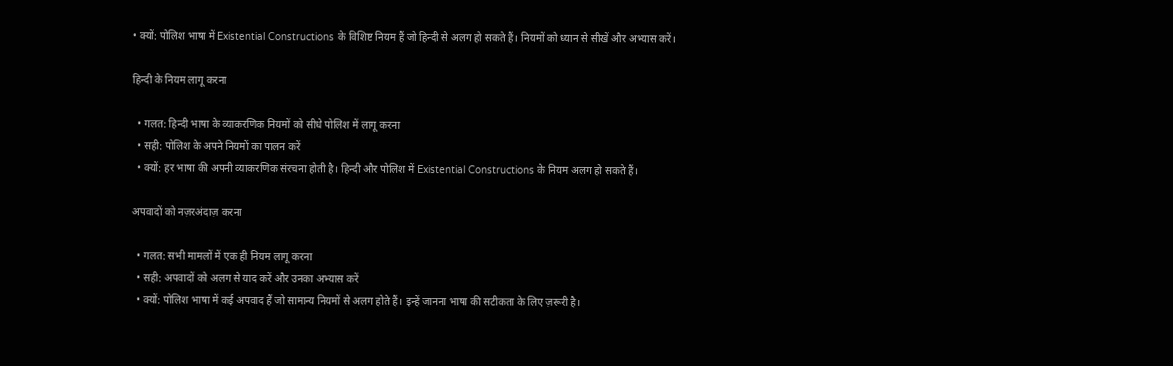• क्यों: पोलिश भाषा में Existential Constructions के विशिष्ट नियम हैं जो हिन्दी से अलग हो सकते हैं। नियमों को ध्यान से सीखें और अभ्यास करें।

हिन्दी के नियम लागू करना

  • गलत: हिन्दी भाषा के व्याकरणिक नियमों को सीधे पोलिश में लागू करना
  • सही: पोलिश के अपने नियमों का पालन करें
  • क्यों: हर भाषा की अपनी व्याकरणिक संरचना होती है। हिन्दी और पोलिश में Existential Constructions के नियम अलग हो सकते हैं।

अपवादों को नज़रअंदाज़ करना

  • गलत: सभी मामलों में एक ही नियम लागू करना
  • सही: अपवादों को अलग से याद करें और उनका अभ्यास करें
  • क्यों: पोलिश भाषा में कई अपवाद हैं जो सामान्य नियमों से अलग होते हैं। इन्हें जानना भाषा की सटीकता के लिए ज़रूरी है।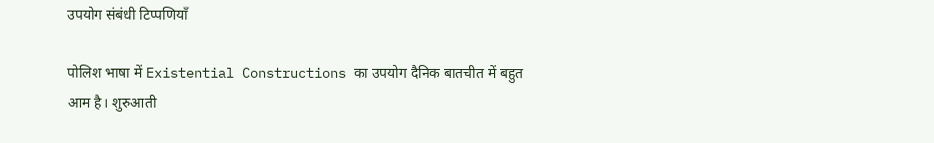उपयोग संबंधी टिप्पणियाँ

पोलिश भाषा में Existential Constructions का उपयोग दैनिक बातचीत में बहुत आम है। शुरुआती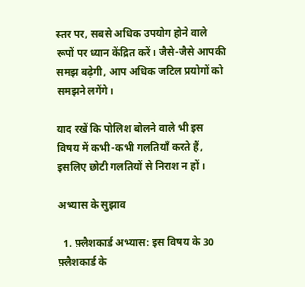स्तर पर, सबसे अधिक उपयोग होने वाले रूपों पर ध्यान केंद्रित करें। जैसे-जैसे आपकी समझ बढ़ेगी, आप अधिक जटिल प्रयोगों को समझने लगेंगे।

याद रखें कि पोलिश बोलने वाले भी इस विषय में कभी-कभी गलतियाँ करते हैं, इसलिए छोटी गलतियों से निराश न हों।

अभ्यास के सुझाव

  1. फ़्लैशकार्ड अभ्यास: इस विषय के 30 फ़्लैशकार्ड के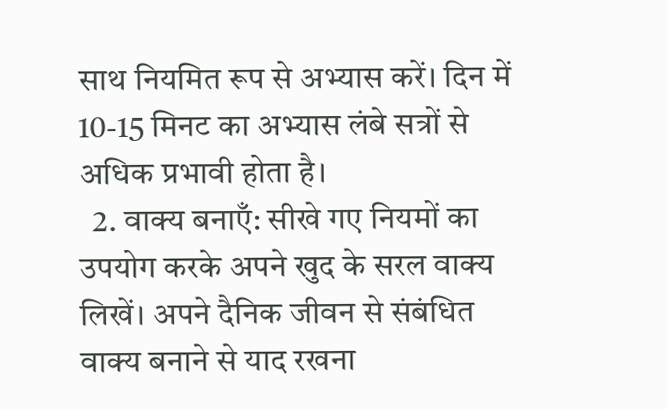साथ नियमित रूप से अभ्यास करें। दिन में 10-15 मिनट का अभ्यास लंबे सत्रों से अधिक प्रभावी होता है।
  2. वाक्य बनाएँ: सीखे गए नियमों का उपयोग करके अपने खुद के सरल वाक्य लिखें। अपने दैनिक जीवन से संबंधित वाक्य बनाने से याद रखना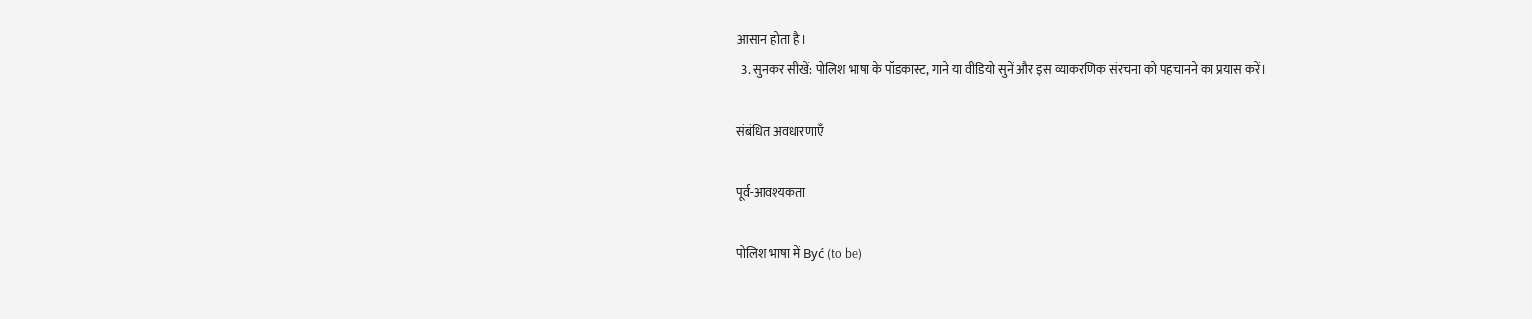आसान होता है।
  3. सुनकर सीखें: पोलिश भाषा के पॉडकास्ट, गाने या वीडियो सुनें और इस व्याकरणिक संरचना को पहचानने का प्रयास करें।

संबंधित अवधारणाएँ

पूर्व-आवश्यकता

पोलिश भाषा में Być (to be)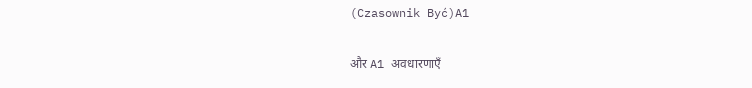(Czasownik Być)A1

और A1 अवधारणाएँ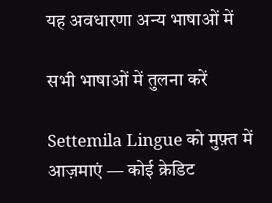यह अवधारणा अन्य भाषाओं में

सभी भाषाओं में तुलना करें

Settemila Lingue को मुफ़्त में आज़माएं — कोई क्रेडिट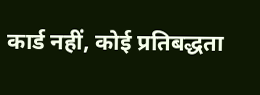कार्ड नहीं, कोई प्रतिबद्धता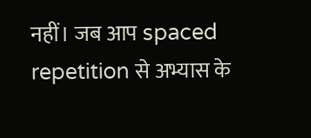नहीं। जब आप spaced repetition से अभ्यास के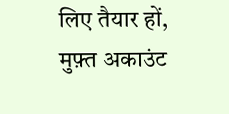लिए तैयार हों, मुफ़्त अकाउंट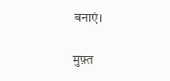बनाएं।

मुफ़्त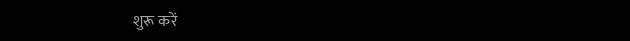शुरू करें